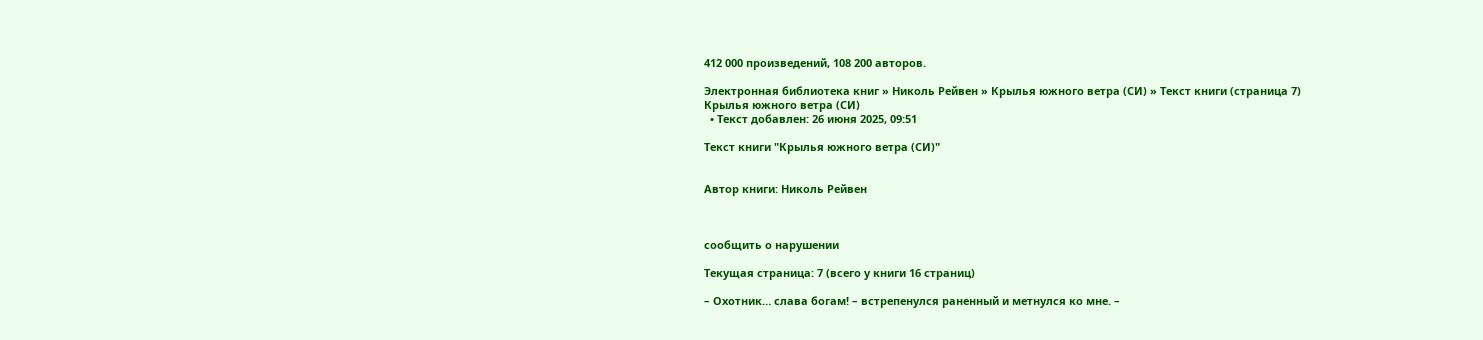412 000 произведений, 108 200 авторов.

Электронная библиотека книг » Николь Рейвен » Крылья южного ветра (СИ) » Текст книги (страница 7)
Крылья южного ветра (СИ)
  • Текст добавлен: 26 июня 2025, 09:51

Текст книги "Крылья южного ветра (СИ)"


Автор книги: Николь Рейвен



сообщить о нарушении

Текущая страница: 7 (всего у книги 16 страниц)

– Охотник… слава богам! – встрепенулся раненный и метнулся ко мне. –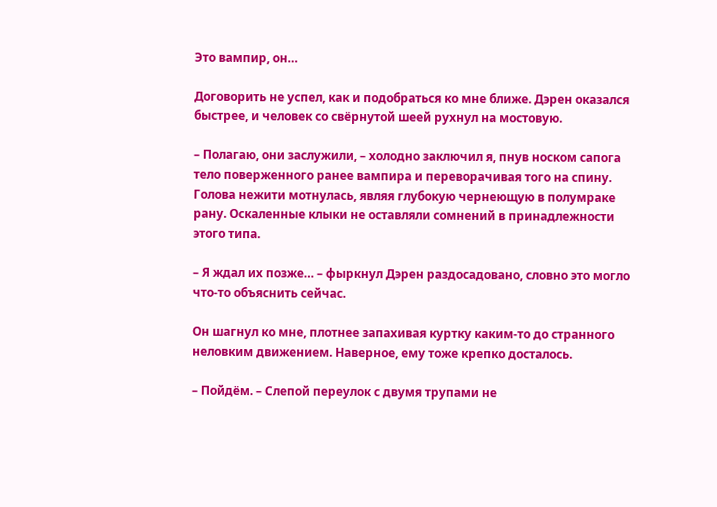Это вампир, он…

Договорить не успел, как и подобраться ко мне ближе. Дэрен оказался быстрее, и человек со свёрнутой шеей рухнул на мостовую.

– Полагаю, они заслужили, – холодно заключил я, пнув носком сапога тело поверженного ранее вампира и переворачивая того на спину. Голова нежити мотнулась, являя глубокую чернеющую в полумраке рану. Оскаленные клыки не оставляли сомнений в принадлежности этого типа.

– Я ждал их позже… – фыркнул Дэрен раздосадовано, словно это могло что-то объяснить сейчас.

Он шагнул ко мне, плотнее запахивая куртку каким-то до странного неловким движением. Наверное, ему тоже крепко досталось.

– Пойдём. – Слепой переулок с двумя трупами не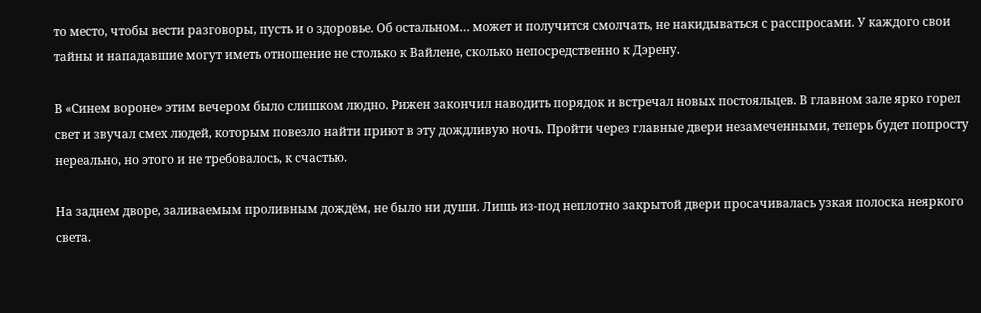то место, чтобы вести разговоры, пусть и о здоровье. Об остальном… может и получится смолчать, не накидываться с расспросами. У каждого свои тайны и нападавшие могут иметь отношение не столько к Вайлене, сколько непосредственно к Дэрену.

В «Синем вороне» этим вечером было слишком людно. Рижен закончил наводить порядок и встречал новых постояльцев. В главном зале ярко горел свет и звучал смех людей, которым повезло найти приют в эту дождливую ночь. Пройти через главные двери незамеченными, теперь будет попросту нереально, но этого и не требовалось, к счастью.

На заднем дворе, заливаемым проливным дождём, не было ни души. Лишь из-под неплотно закрытой двери просачивалась узкая полоска неяркого света.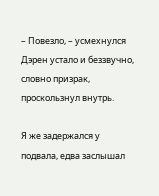– Повезло, – усмехнулся Дэрен устало и беззвучно, словно призрак, проскользнул внутрь.

Я же задержался у подвала, едва заслышал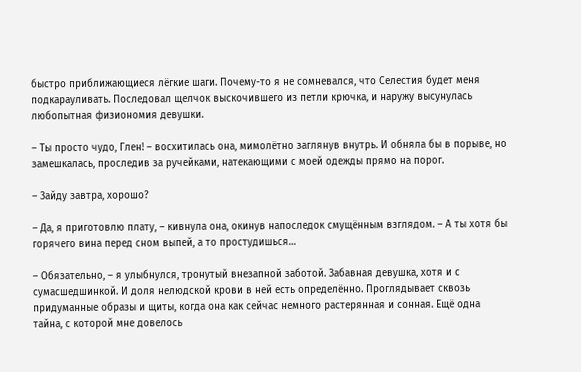быстро приближающиеся лёгкие шаги. Почему-то я не сомневался, что Селестия будет меня подкарауливать. Последовал щелчок выскочившего из петли крючка, и наружу высунулась любопытная физиономия девушки.

– Ты просто чудо, Глен! – восхитилась она, мимолётно заглянув внутрь. И обняла бы в порыве, но замешкалась, проследив за ручейками, натекающими с моей одежды прямо на порог.

– Зайду завтра, хорошо?

– Да, я приготовлю плату, – кивнула она, окинув напоследок смущённым взглядом. – А ты хотя бы горячего вина перед сном выпей, а то простудишься…

– Обязательно, – я улыбнулся, тронутый внезапной заботой. Забавная девушка, хотя и с сумасшедшинкой. И доля нелюдской крови в ней есть определённо. Проглядывает сквозь придуманные образы и щиты, когда она как сейчас немного растерянная и сонная. Ещё одна тайна, с которой мне довелось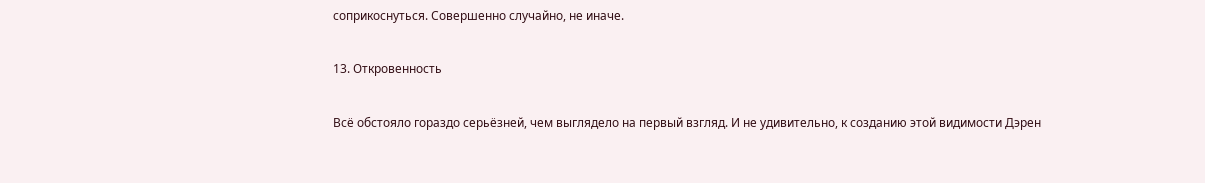соприкоснуться. Совершенно случайно, не иначе.

13. Откровенность

Всё обстояло гораздо серьёзней, чем выглядело на первый взгляд. И не удивительно, к созданию этой видимости Дэрен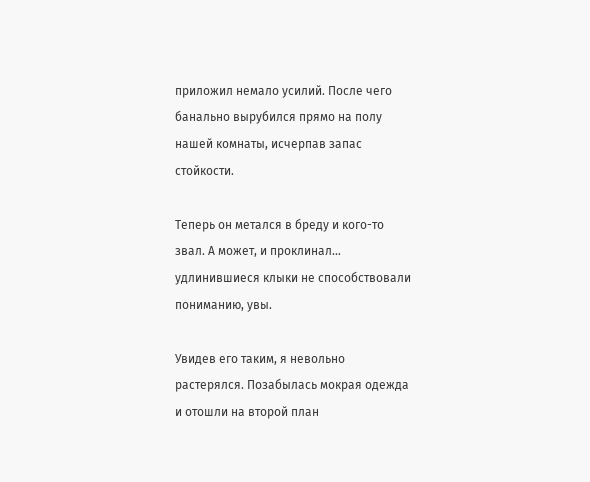приложил немало усилий. После чего банально вырубился прямо на полу нашей комнаты, исчерпав запас стойкости.

Теперь он метался в бреду и кого-то звал. А может, и проклинал… удлинившиеся клыки не способствовали пониманию, увы.

Увидев его таким, я невольно растерялся. Позабылась мокрая одежда и отошли на второй план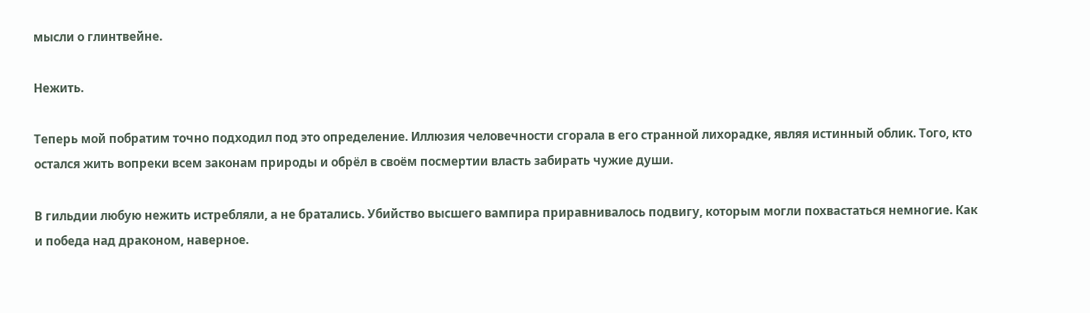мысли о глинтвейне.

Нежить.

Теперь мой побратим точно подходил под это определение. Иллюзия человечности сгорала в его странной лихорадке, являя истинный облик. Того, кто остался жить вопреки всем законам природы и обрёл в своём посмертии власть забирать чужие души.

В гильдии любую нежить истребляли, а не братались. Убийство высшего вампира приравнивалось подвигу, которым могли похвастаться немногие. Как и победа над драконом, наверное.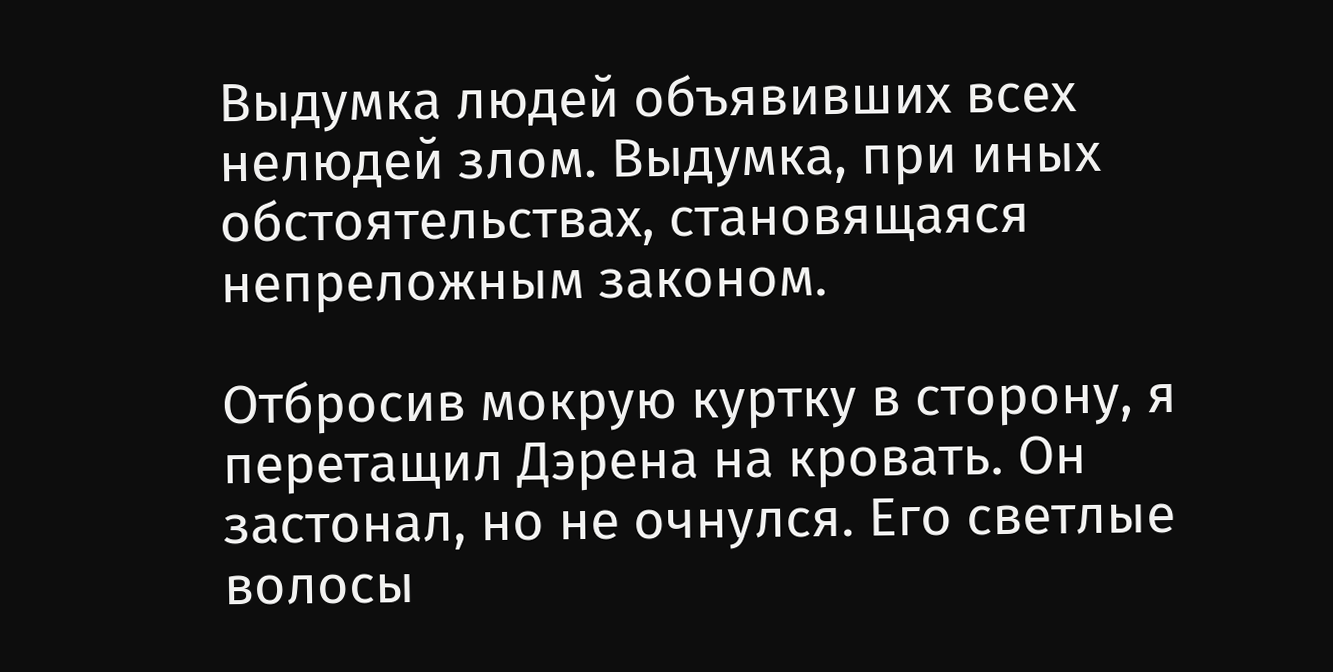Выдумка людей объявивших всех нелюдей злом. Выдумка, при иных обстоятельствах, становящаяся непреложным законом.

Отбросив мокрую куртку в сторону, я перетащил Дэрена на кровать. Он застонал, но не очнулся. Его светлые волосы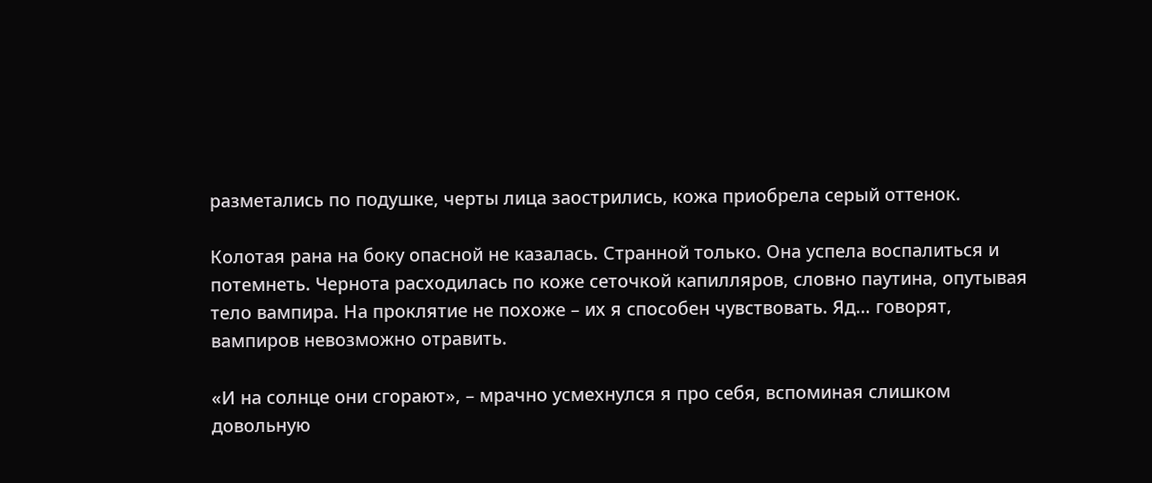разметались по подушке, черты лица заострились, кожа приобрела серый оттенок.

Колотая рана на боку опасной не казалась. Странной только. Она успела воспалиться и потемнеть. Чернота расходилась по коже сеточкой капилляров, словно паутина, опутывая тело вампира. На проклятие не похоже – их я способен чувствовать. Яд… говорят, вампиров невозможно отравить.

«И на солнце они сгорают», – мрачно усмехнулся я про себя, вспоминая слишком довольную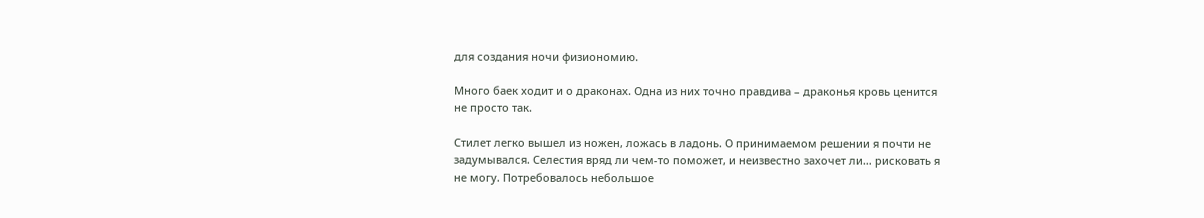для создания ночи физиономию.

Много баек ходит и о драконах. Одна из них точно правдива – драконья кровь ценится не просто так.

Стилет легко вышел из ножен, ложась в ладонь. О принимаемом решении я почти не задумывался. Селестия вряд ли чем-то поможет, и неизвестно захочет ли… рисковать я не могу. Потребовалось небольшое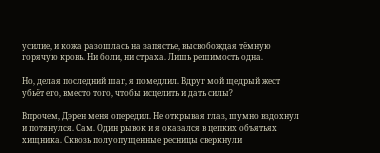усилие, и кожа разошлась на запястье, высвобождая тёмную горячую кровь. Ни боли, ни страха. Лишь решимость одна.

Но, делая последний шаг, я помедлил. Вдруг мой щедрый жест убьёт его, вместо того, чтобы исцелить и дать силы?

Впрочем, Дэрен меня опередил. Не открывая глаз, шумно вздохнул и потянулся. Сам. Один рывок и я оказался в цепких объятьях хищника. Сквозь полуопущенные ресницы сверкнули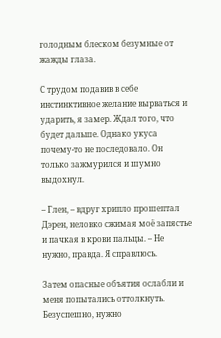голодным блеском безумные от жажды глаза.

С трудом подавив в себе инстинктивное желание вырваться и ударить, я замер. Ждал того, что будет дальше. Однако укуса почему-то не последовало. Он только зажмурился и шумно выдохнул.

– Глен, – вдруг хрипло прошептал Дэрен, неловко сжимая моё запястье и пачкая в крови пальцы. – Не нужно, правда. Я справлюсь.

Затем опасные объятия ослабли и меня попытались оттолкнуть. Безуспешно, нужно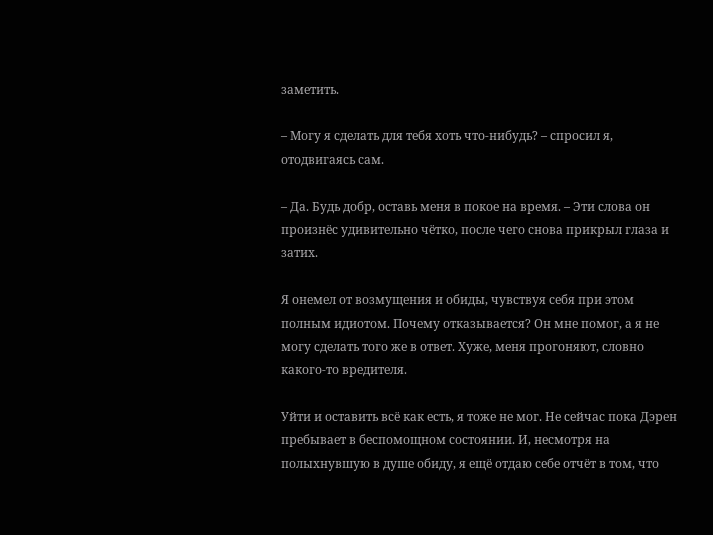заметить.

– Могу я сделать для тебя хоть что-нибудь? – спросил я, отодвигаясь сам.

– Да. Будь добр, оставь меня в покое на время. – Эти слова он произнёс удивительно чётко, после чего снова прикрыл глаза и затих.

Я онемел от возмущения и обиды, чувствуя себя при этом полным идиотом. Почему отказывается? Он мне помог, а я не могу сделать того же в ответ. Хуже, меня прогоняют, словно какого-то вредителя.

Уйти и оставить всё как есть, я тоже не мог. Не сейчас пока Дэрен пребывает в беспомощном состоянии. И, несмотря на полыхнувшую в душе обиду, я ещё отдаю себе отчёт в том, что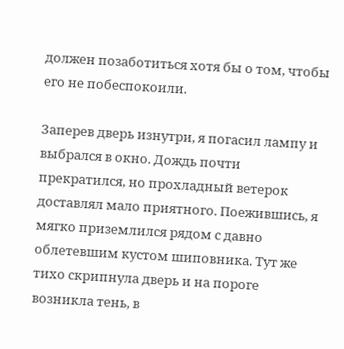должен позаботиться хотя бы о том, чтобы его не побеспокоили.

Заперев дверь изнутри, я погасил лампу и выбрался в окно. Дождь почти прекратился, но прохладный ветерок доставлял мало приятного. Поежившись, я мягко приземлился рядом с давно облетевшим кустом шиповника. Тут же тихо скрипнула дверь и на пороге возникла тень, в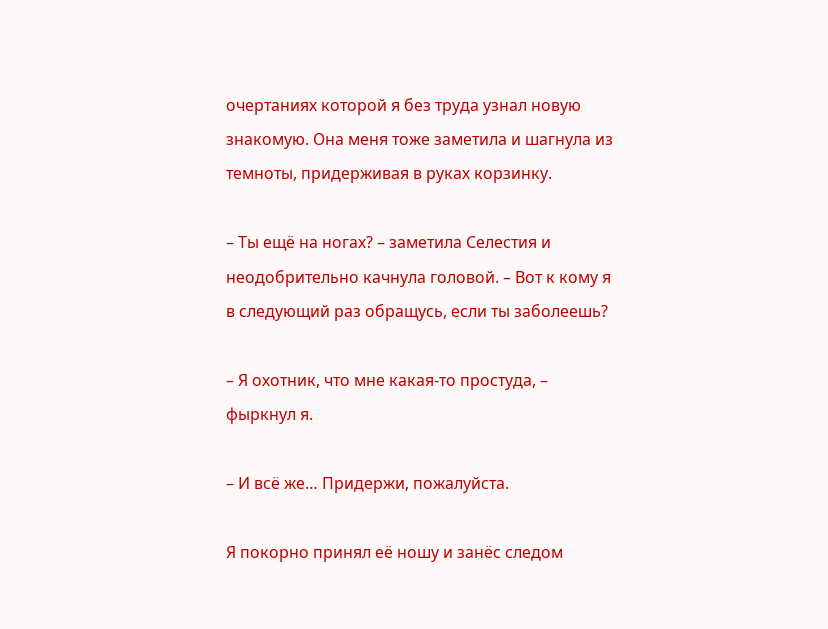очертаниях которой я без труда узнал новую знакомую. Она меня тоже заметила и шагнула из темноты, придерживая в руках корзинку.

– Ты ещё на ногах? – заметила Селестия и неодобрительно качнула головой. – Вот к кому я в следующий раз обращусь, если ты заболеешь?

– Я охотник, что мне какая-то простуда, – фыркнул я.

– И всё же… Придержи, пожалуйста.

Я покорно принял её ношу и занёс следом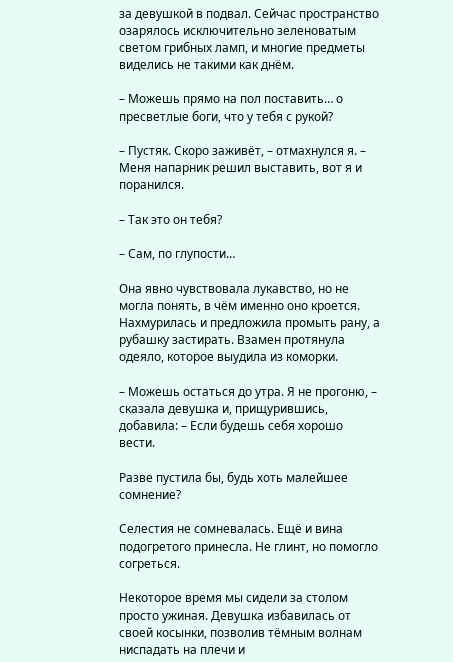за девушкой в подвал. Сейчас пространство озарялось исключительно зеленоватым светом грибных ламп, и многие предметы виделись не такими как днём.

– Можешь прямо на пол поставить… о пресветлые боги, что у тебя с рукой?

– Пустяк. Скоро заживёт, – отмахнулся я. – Меня напарник решил выставить, вот я и поранился.

– Так это он тебя?

– Сам, по глупости…

Она явно чувствовала лукавство, но не могла понять, в чём именно оно кроется. Нахмурилась и предложила промыть рану, а рубашку застирать. Взамен протянула одеяло, которое выудила из коморки.

– Можешь остаться до утра. Я не прогоню, – сказала девушка и, прищурившись, добавила: – Если будешь себя хорошо вести.

Разве пустила бы, будь хоть малейшее сомнение?

Селестия не сомневалась. Ещё и вина подогретого принесла. Не глинт, но помогло согреться.

Некоторое время мы сидели за столом просто ужиная. Девушка избавилась от своей косынки, позволив тёмным волнам ниспадать на плечи и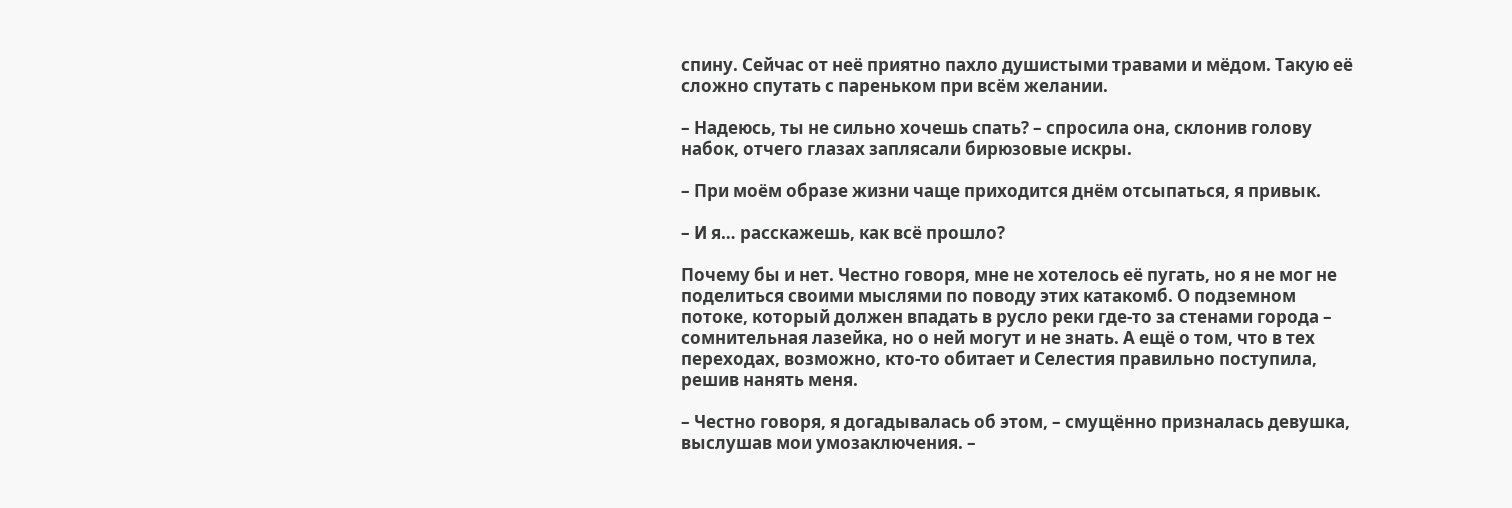спину. Сейчас от неё приятно пахло душистыми травами и мёдом. Такую её сложно спутать с пареньком при всём желании.

– Надеюсь, ты не сильно хочешь спать? – спросила она, склонив голову набок, отчего глазах заплясали бирюзовые искры.

– При моём образе жизни чаще приходится днём отсыпаться, я привык.

– И я… расскажешь, как всё прошло?

Почему бы и нет. Честно говоря, мне не хотелось её пугать, но я не мог не поделиться своими мыслями по поводу этих катакомб. О подземном потоке, который должен впадать в русло реки где-то за стенами города – сомнительная лазейка, но о ней могут и не знать. А ещё о том, что в тех переходах, возможно, кто-то обитает и Селестия правильно поступила, решив нанять меня.

– Честно говоря, я догадывалась об этом, – смущённо призналась девушка, выслушав мои умозаключения. –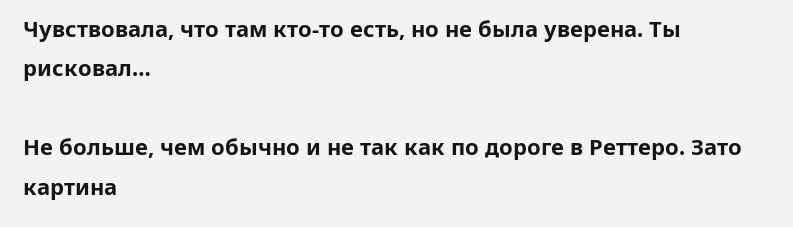Чувствовала, что там кто-то есть, но не была уверена. Ты рисковал…

Не больше, чем обычно и не так как по дороге в Реттеро. Зато картина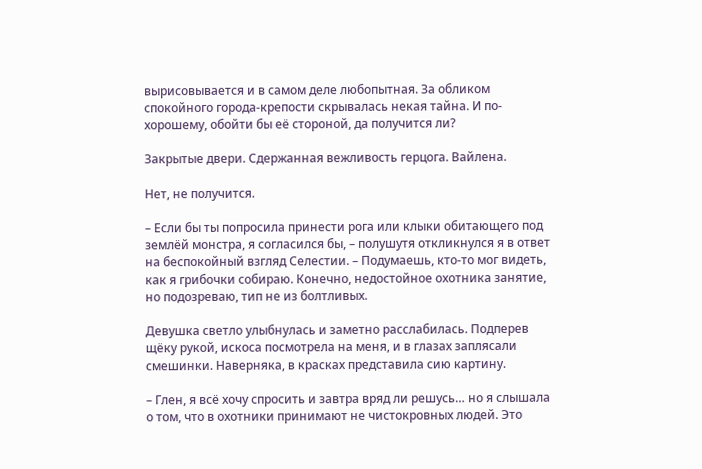вырисовывается и в самом деле любопытная. За обликом спокойного города-крепости скрывалась некая тайна. И по-хорошему, обойти бы её стороной, да получится ли?

Закрытые двери. Сдержанная вежливость герцога. Вайлена.

Нет, не получится.

– Если бы ты попросила принести рога или клыки обитающего под землёй монстра, я согласился бы, – полушутя откликнулся я в ответ на беспокойный взгляд Селестии. – Подумаешь, кто-то мог видеть, как я грибочки собираю. Конечно, недостойное охотника занятие, но подозреваю, тип не из болтливых.

Девушка светло улыбнулась и заметно расслабилась. Подперев щёку рукой, искоса посмотрела на меня, и в глазах заплясали смешинки. Наверняка, в красках представила сию картину.

– Глен, я всё хочу спросить и завтра вряд ли решусь… но я слышала о том, что в охотники принимают не чистокровных людей. Это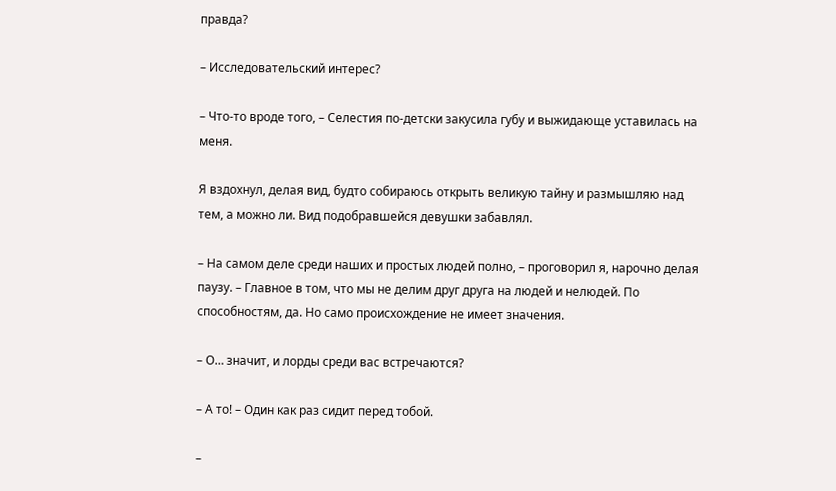правда?

– Исследовательский интерес?

– Что-то вроде того, – Селестия по-детски закусила губу и выжидающе уставилась на меня.

Я вздохнул, делая вид, будто собираюсь открыть великую тайну и размышляю над тем, а можно ли. Вид подобравшейся девушки забавлял.

– На самом деле среди наших и простых людей полно, – проговорил я, нарочно делая паузу. – Главное в том, что мы не делим друг друга на людей и нелюдей. По способностям, да. Но само происхождение не имеет значения.

– О… значит, и лорды среди вас встречаются?

– А то! – Один как раз сидит перед тобой.

–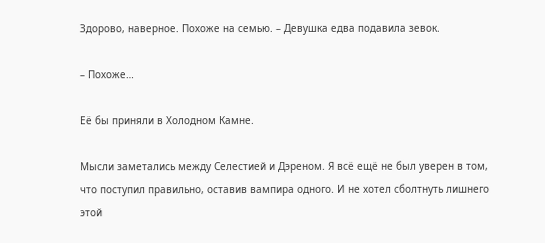Здорово, наверное. Похоже на семью. – Девушка едва подавила зевок.

– Похоже…

Её бы приняли в Холодном Камне.

Мысли заметались между Селестией и Дэреном. Я всё ещё не был уверен в том, что поступил правильно, оставив вампира одного. И не хотел сболтнуть лишнего этой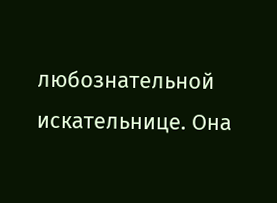любознательной искательнице. Она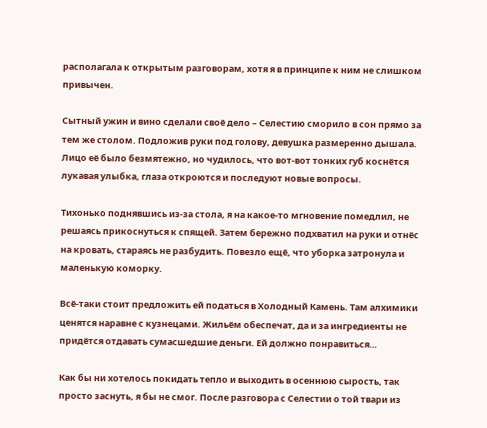располагала к открытым разговорам, хотя я в принципе к ним не слишком привычен.

Сытный ужин и вино сделали своё дело – Селестию сморило в сон прямо за тем же столом. Подложив руки под голову, девушка размеренно дышала. Лицо её было безмятежно, но чудилось, что вот-вот тонких губ коснётся лукавая улыбка, глаза откроются и последуют новые вопросы.

Тихонько поднявшись из-за стола, я на какое-то мгновение помедлил, не решаясь прикоснуться к спящей. Затем бережно подхватил на руки и отнёс на кровать, стараясь не разбудить. Повезло ещё, что уборка затронула и маленькую коморку.

Всё-таки стоит предложить ей податься в Холодный Камень. Там алхимики ценятся наравне с кузнецами. Жильём обеспечат, да и за ингредиенты не придётся отдавать сумасшедшие деньги. Ей должно понравиться…

Как бы ни хотелось покидать тепло и выходить в осеннюю сырость, так просто заснуть, я бы не смог. После разговора с Селестии о той твари из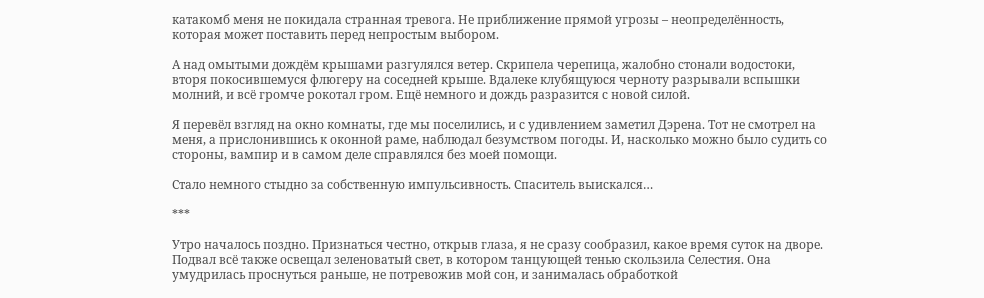катакомб меня не покидала странная тревога. Не приближение прямой угрозы – неопределённость, которая может поставить перед непростым выбором.

А над омытыми дождём крышами разгулялся ветер. Скрипела черепица, жалобно стонали водостоки, вторя покосившемуся флюгеру на соседней крыше. Вдалеке клубящуюся черноту разрывали вспышки молний, и всё громче рокотал гром. Ещё немного и дождь разразится с новой силой.

Я перевёл взгляд на окно комнаты, где мы поселились, и с удивлением заметил Дэрена. Тот не смотрел на меня, а прислонившись к оконной раме, наблюдал безумством погоды. И, насколько можно было судить со стороны, вампир и в самом деле справлялся без моей помощи.

Стало немного стыдно за собственную импульсивность. Спаситель выискался…

***

Утро началось поздно. Признаться честно, открыв глаза, я не сразу сообразил, какое время суток на дворе. Подвал всё также освещал зеленоватый свет, в котором танцующей тенью скользила Селестия. Она умудрилась проснуться раньше, не потревожив мой сон, и занималась обработкой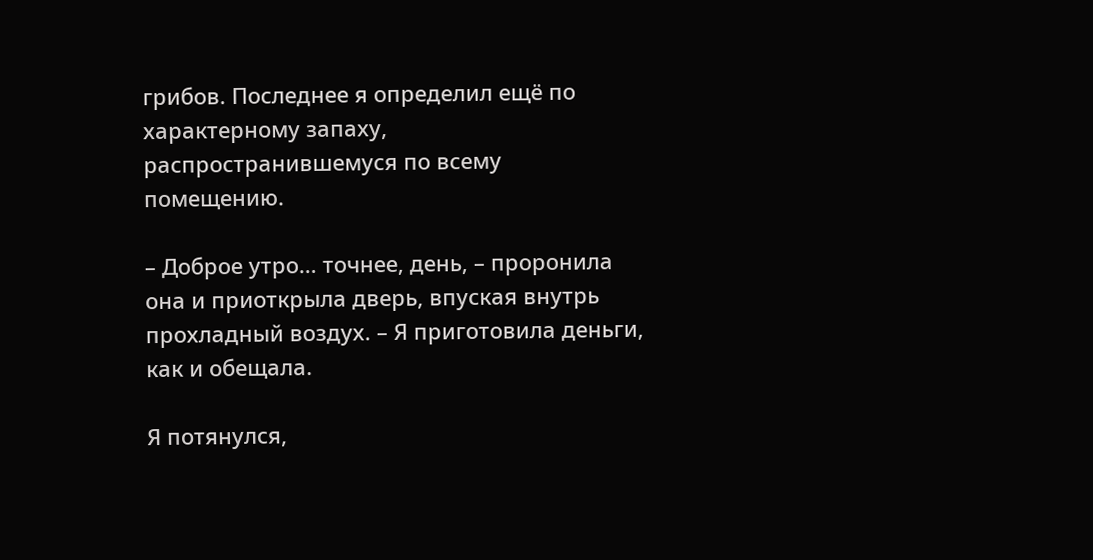грибов. Последнее я определил ещё по характерному запаху, распространившемуся по всему помещению.

– Доброе утро… точнее, день, – проронила она и приоткрыла дверь, впуская внутрь прохладный воздух. – Я приготовила деньги, как и обещала.

Я потянулся,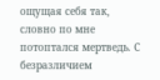ощущая себя так, словно по мне потоптался мертведь. С безразличием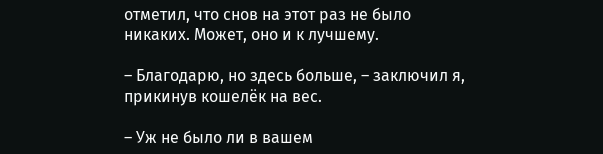отметил, что снов на этот раз не было никаких. Может, оно и к лучшему.

– Благодарю, но здесь больше, – заключил я, прикинув кошелёк на вес.

– Уж не было ли в вашем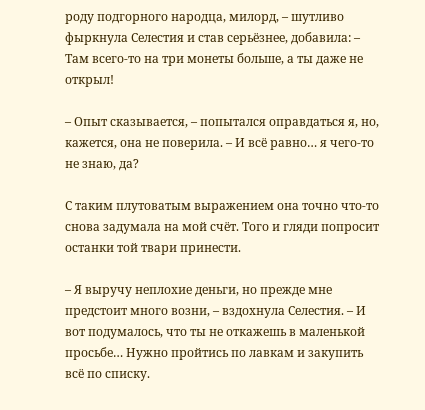роду подгорного народца, милорд, – шутливо фыркнула Селестия и став серьёзнее, добавила: – Там всего-то на три монеты больше, а ты даже не открыл!

– Опыт сказывается, – попытался оправдаться я, но, кажется, она не поверила. – И всё равно… я чего-то не знаю, да?

С таким плутоватым выражением она точно что-то снова задумала на мой счёт. Того и гляди попросит останки той твари принести.

– Я выручу неплохие деньги, но прежде мне предстоит много возни, – вздохнула Селестия. – И вот подумалось, что ты не откажешь в маленькой просьбе… Нужно пройтись по лавкам и закупить всё по списку.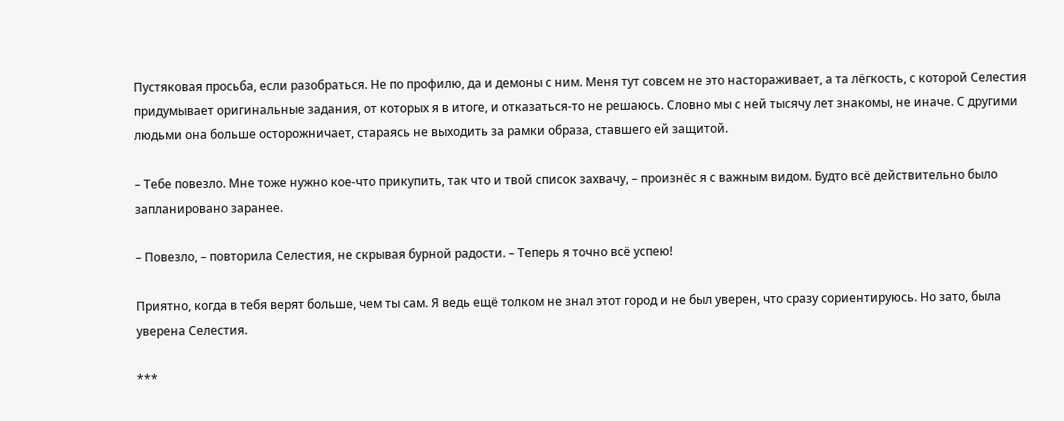Пустяковая просьба, если разобраться. Не по профилю, да и демоны с ним. Меня тут совсем не это настораживает, а та лёгкость, с которой Селестия придумывает оригинальные задания, от которых я в итоге, и отказаться-то не решаюсь. Словно мы с ней тысячу лет знакомы, не иначе. С другими людьми она больше осторожничает, стараясь не выходить за рамки образа, ставшего ей защитой.

– Тебе повезло. Мне тоже нужно кое-что прикупить, так что и твой список захвачу, – произнёс я с важным видом. Будто всё действительно было запланировано заранее.

– Повезло, – повторила Селестия, не скрывая бурной радости. – Теперь я точно всё успею!

Приятно, когда в тебя верят больше, чем ты сам. Я ведь ещё толком не знал этот город и не был уверен, что сразу сориентируюсь. Но зато, была уверена Селестия.

***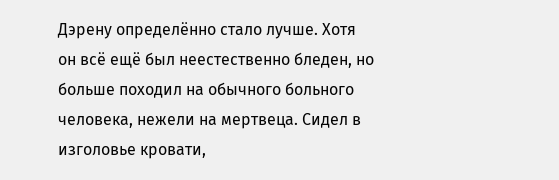Дэрену определённо стало лучше. Хотя он всё ещё был неестественно бледен, но больше походил на обычного больного человека, нежели на мертвеца. Сидел в изголовье кровати,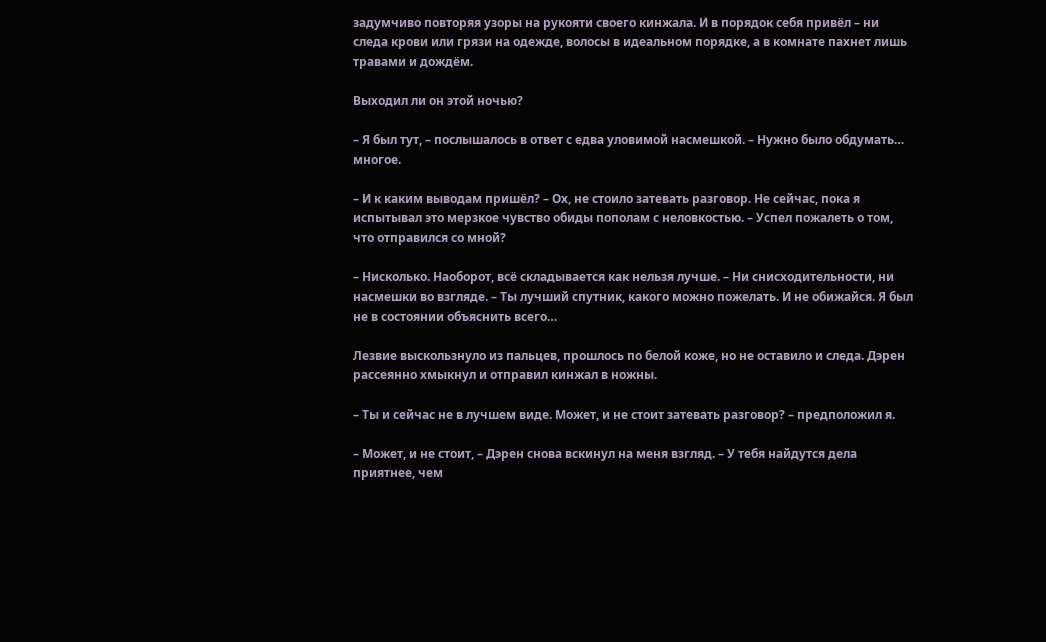задумчиво повторяя узоры на рукояти своего кинжала. И в порядок себя привёл – ни следа крови или грязи на одежде, волосы в идеальном порядке, а в комнате пахнет лишь травами и дождём.

Выходил ли он этой ночью?

– Я был тут, – послышалось в ответ с едва уловимой насмешкой. – Нужно было обдумать… многое.

– И к каким выводам пришёл? – Ох, не стоило затевать разговор. Не сейчас, пока я испытывал это мерзкое чувство обиды пополам с неловкостью. – Успел пожалеть о том, что отправился со мной?

– Нисколько. Наоборот, всё складывается как нельзя лучше. – Ни снисходительности, ни насмешки во взгляде. – Ты лучший спутник, какого можно пожелать. И не обижайся. Я был не в состоянии объяснить всего…

Лезвие выскользнуло из пальцев, прошлось по белой коже, но не оставило и следа. Дэрен рассеянно хмыкнул и отправил кинжал в ножны.

– Ты и сейчас не в лучшем виде. Может, и не стоит затевать разговор? – предположил я.

– Может, и не стоит, – Дэрен снова вскинул на меня взгляд. – У тебя найдутся дела приятнее, чем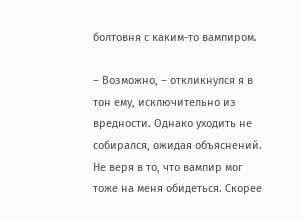болтовня с каким-то вампиром.

– Возможно, – откликнулся я в тон ему, исключительно из вредности. Однако уходить не собирался, ожидая объяснений. Не веря в то, что вампир мог тоже на меня обидеться. Скорее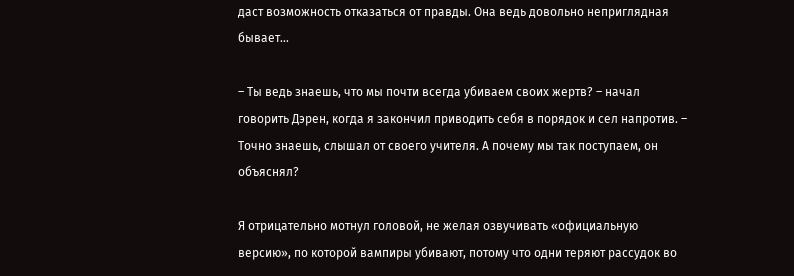даст возможность отказаться от правды. Она ведь довольно неприглядная бывает…

– Ты ведь знаешь, что мы почти всегда убиваем своих жертв? – начал говорить Дэрен, когда я закончил приводить себя в порядок и сел напротив. – Точно знаешь, слышал от своего учителя. А почему мы так поступаем, он объяснял?

Я отрицательно мотнул головой, не желая озвучивать «официальную версию», по которой вампиры убивают, потому что одни теряют рассудок во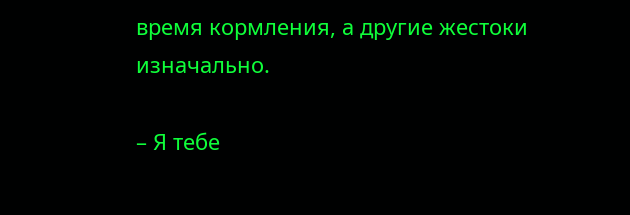время кормления, а другие жестоки изначально.

– Я тебе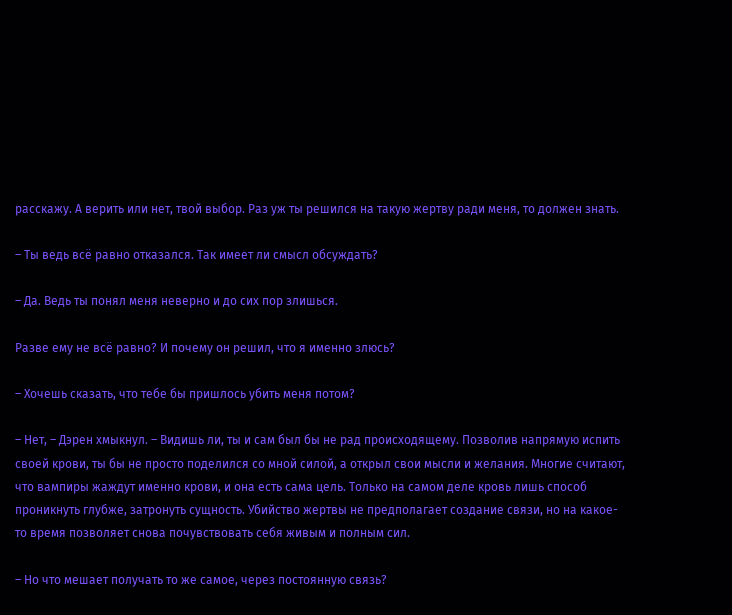расскажу. А верить или нет, твой выбор. Раз уж ты решился на такую жертву ради меня, то должен знать.

– Ты ведь всё равно отказался. Так имеет ли смысл обсуждать?

– Да. Ведь ты понял меня неверно и до сих пор злишься.

Разве ему не всё равно? И почему он решил, что я именно злюсь?

– Хочешь сказать, что тебе бы пришлось убить меня потом?

– Нет, – Дэрен хмыкнул. – Видишь ли, ты и сам был бы не рад происходящему. Позволив напрямую испить своей крови, ты бы не просто поделился со мной силой, а открыл свои мысли и желания. Многие считают, что вампиры жаждут именно крови, и она есть сама цель. Только на самом деле кровь лишь способ проникнуть глубже, затронуть сущность. Убийство жертвы не предполагает создание связи, но на какое-то время позволяет снова почувствовать себя живым и полным сил.

– Но что мешает получать то же самое, через постоянную связь?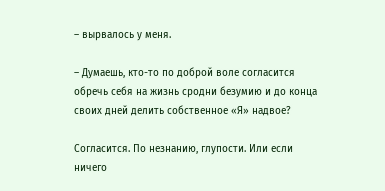– вырвалось у меня.

– Думаешь, кто-то по доброй воле согласится обречь себя на жизнь сродни безумию и до конца своих дней делить собственное «Я» надвое?

Согласится. По незнанию, глупости. Или если ничего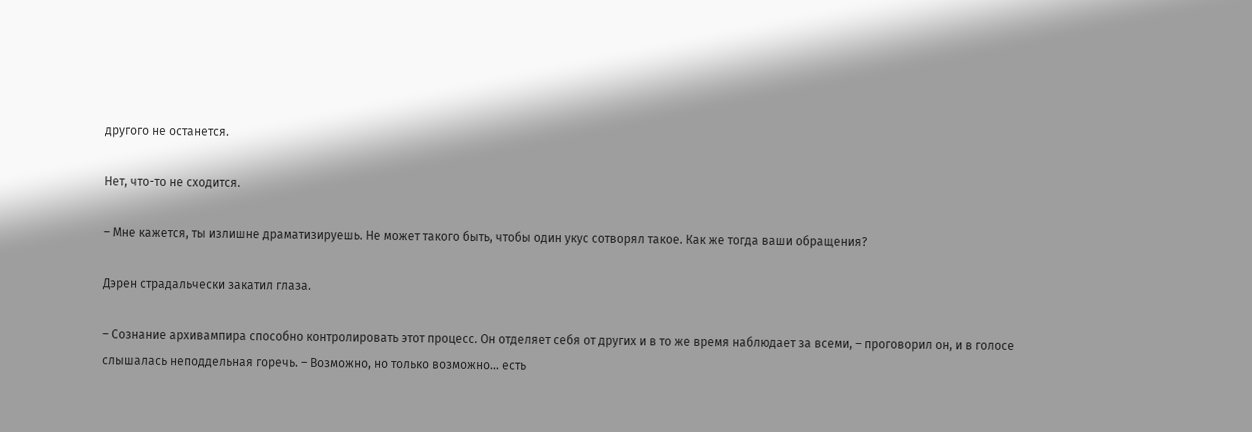другого не останется.

Нет, что-то не сходится.

– Мне кажется, ты излишне драматизируешь. Не может такого быть, чтобы один укус сотворял такое. Как же тогда ваши обращения?

Дэрен страдальчески закатил глаза.

– Сознание архивампира способно контролировать этот процесс. Он отделяет себя от других и в то же время наблюдает за всеми, – проговорил он, и в голосе слышалась неподдельная горечь. – Возможно, но только возможно… есть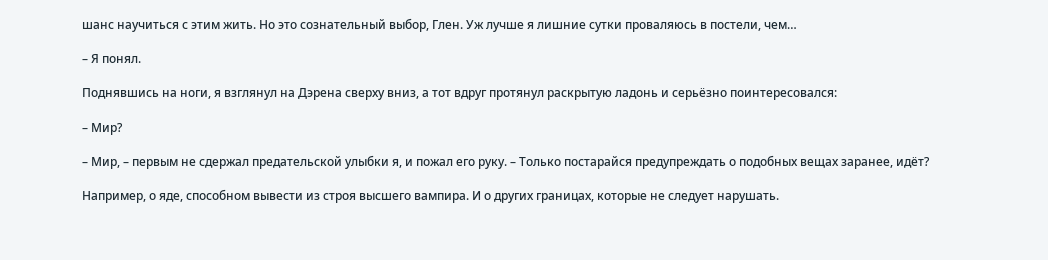шанс научиться с этим жить. Но это сознательный выбор, Глен. Уж лучше я лишние сутки проваляюсь в постели, чем…

– Я понял.

Поднявшись на ноги, я взглянул на Дэрена сверху вниз, а тот вдруг протянул раскрытую ладонь и серьёзно поинтересовался:

– Мир?

– Мир, – первым не сдержал предательской улыбки я, и пожал его руку. – Только постарайся предупреждать о подобных вещах заранее, идёт?

Например, о яде, способном вывести из строя высшего вампира. И о других границах, которые не следует нарушать.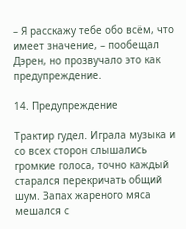– Я расскажу тебе обо всём, что имеет значение, – пообещал Дэрен, но прозвучало это как предупреждение.

14. Предупреждение

Трактир гудел. Играла музыка и со всех сторон слышались громкие голоса, точно каждый старался перекричать общий шум. Запах жареного мяса мешался с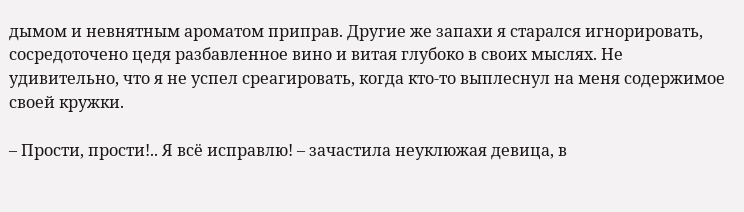дымом и невнятным ароматом приправ. Другие же запахи я старался игнорировать, сосредоточено цедя разбавленное вино и витая глубоко в своих мыслях. Не удивительно, что я не успел среагировать, когда кто-то выплеснул на меня содержимое своей кружки.

– Прости, прости!.. Я всё исправлю! – зачастила неуклюжая девица, в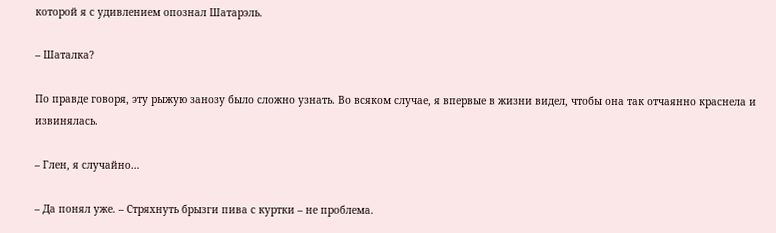которой я с удивлением опознал Шатарэль.

– Шаталка?

По правде говоря, эту рыжую занозу было сложно узнать. Во всяком случае, я впервые в жизни видел, чтобы она так отчаянно краснела и извинялась.

– Глен, я случайно…

– Да понял уже. – Стряхнуть брызги пива с куртки – не проблема.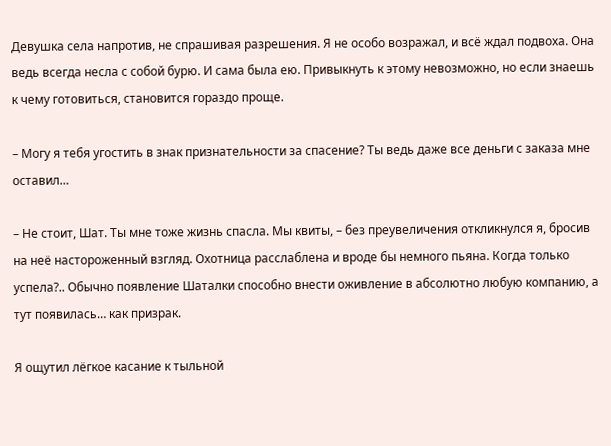Девушка села напротив, не спрашивая разрешения. Я не особо возражал, и всё ждал подвоха. Она ведь всегда несла с собой бурю. И сама была ею. Привыкнуть к этому невозможно, но если знаешь к чему готовиться, становится гораздо проще.

– Могу я тебя угостить в знак признательности за спасение? Ты ведь даже все деньги с заказа мне оставил…

– Не стоит, Шат. Ты мне тоже жизнь спасла. Мы квиты, – без преувеличения откликнулся я, бросив на неё настороженный взгляд. Охотница расслаблена и вроде бы немного пьяна. Когда только успела?.. Обычно появление Шаталки способно внести оживление в абсолютно любую компанию, а тут появилась… как призрак.

Я ощутил лёгкое касание к тыльной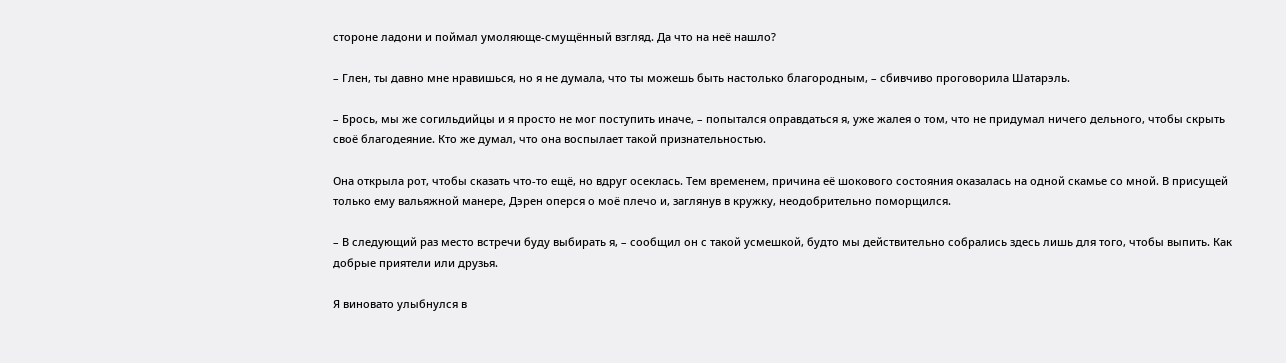стороне ладони и поймал умоляюще-смущённый взгляд. Да что на неё нашло?

– Глен, ты давно мне нравишься, но я не думала, что ты можешь быть настолько благородным, – сбивчиво проговорила Шатарэль.

– Брось, мы же согильдийцы и я просто не мог поступить иначе, – попытался оправдаться я, уже жалея о том, что не придумал ничего дельного, чтобы скрыть своё благодеяние. Кто же думал, что она воспылает такой признательностью.

Она открыла рот, чтобы сказать что-то ещё, но вдруг осеклась. Тем временем, причина её шокового состояния оказалась на одной скамье со мной. В присущей только ему вальяжной манере, Дэрен оперся о моё плечо и, заглянув в кружку, неодобрительно поморщился.

– В следующий раз место встречи буду выбирать я, – сообщил он с такой усмешкой, будто мы действительно собрались здесь лишь для того, чтобы выпить. Как добрые приятели или друзья.

Я виновато улыбнулся в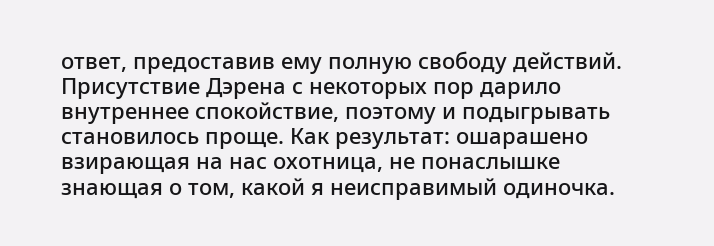ответ, предоставив ему полную свободу действий. Присутствие Дэрена с некоторых пор дарило внутреннее спокойствие, поэтому и подыгрывать становилось проще. Как результат: ошарашено взирающая на нас охотница, не понаслышке знающая о том, какой я неисправимый одиночка.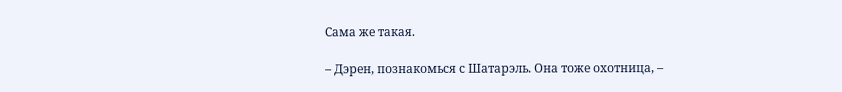Сама же такая.

– Дэрен, познакомься с Шатарэль. Она тоже охотница, –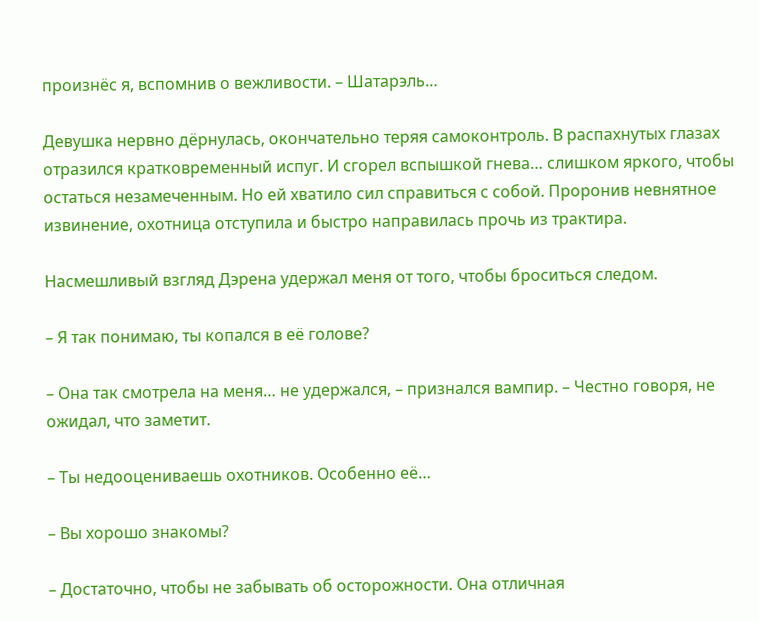произнёс я, вспомнив о вежливости. – Шатарэль…

Девушка нервно дёрнулась, окончательно теряя самоконтроль. В распахнутых глазах отразился кратковременный испуг. И сгорел вспышкой гнева… слишком яркого, чтобы остаться незамеченным. Но ей хватило сил справиться с собой. Проронив невнятное извинение, охотница отступила и быстро направилась прочь из трактира.

Насмешливый взгляд Дэрена удержал меня от того, чтобы броситься следом.

– Я так понимаю, ты копался в её голове?

– Она так смотрела на меня… не удержался, – признался вампир. – Честно говоря, не ожидал, что заметит.

– Ты недооцениваешь охотников. Особенно её…

– Вы хорошо знакомы?

– Достаточно, чтобы не забывать об осторожности. Она отличная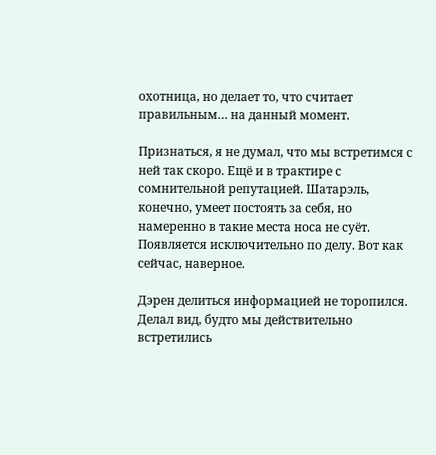охотница, но делает то, что считает правильным… на данный момент.

Признаться, я не думал, что мы встретимся с ней так скоро. Ещё и в трактире с сомнительной репутацией. Шатарэль, конечно, умеет постоять за себя, но намеренно в такие места носа не суёт. Появляется исключительно по делу. Вот как сейчас, наверное.

Дэрен делиться информацией не торопился. Делал вид, будто мы действительно встретились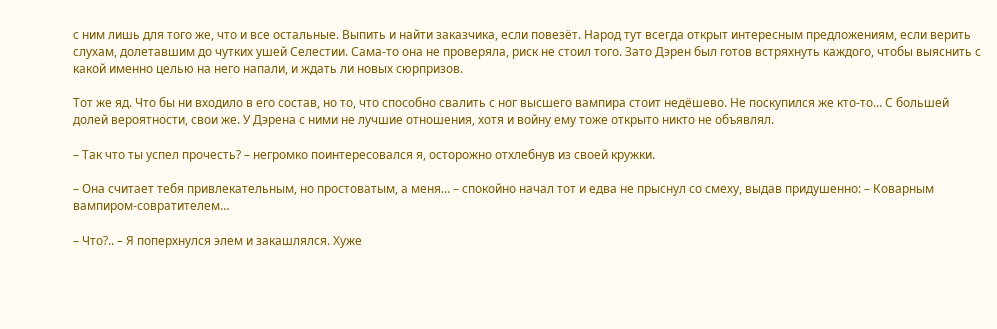с ним лишь для того же, что и все остальные. Выпить и найти заказчика, если повезёт. Народ тут всегда открыт интересным предложениям, если верить слухам, долетавшим до чутких ушей Селестии. Сама-то она не проверяла, риск не стоил того. Зато Дэрен был готов встряхнуть каждого, чтобы выяснить с какой именно целью на него напали, и ждать ли новых сюрпризов.

Тот же яд. Что бы ни входило в его состав, но то, что способно свалить с ног высшего вампира стоит недёшево. Не поскупился же кто-то… С большей долей вероятности, свои же. У Дэрена с ними не лучшие отношения, хотя и войну ему тоже открыто никто не объявлял.

– Так что ты успел прочесть? – негромко поинтересовался я, осторожно отхлебнув из своей кружки.

– Она считает тебя привлекательным, но простоватым, а меня… – спокойно начал тот и едва не прыснул со смеху, выдав придушенно: – Коварным вампиром-совратителем…

– Что?.. – Я поперхнулся элем и закашлялся. Хуже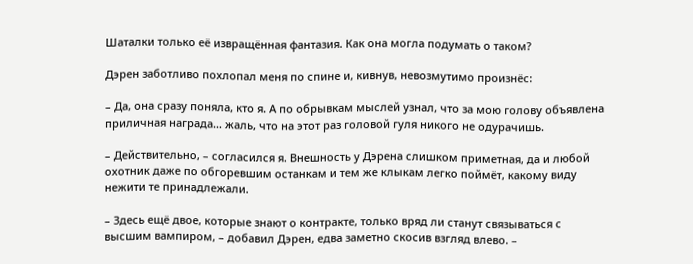Шаталки только её извращённая фантазия. Как она могла подумать о таком?

Дэрен заботливо похлопал меня по спине и, кивнув, невозмутимо произнёс:

– Да, она сразу поняла, кто я. А по обрывкам мыслей узнал, что за мою голову объявлена приличная награда… жаль, что на этот раз головой гуля никого не одурачишь.

– Действительно, – согласился я. Внешность у Дэрена слишком приметная, да и любой охотник даже по обгоревшим останкам и тем же клыкам легко поймёт, какому виду нежити те принадлежали.

– Здесь ещё двое, которые знают о контракте, только вряд ли станут связываться с высшим вампиром, – добавил Дэрен, едва заметно скосив взгляд влево. –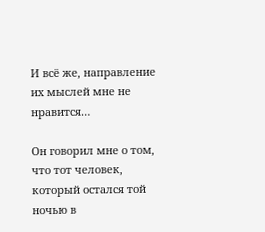И всё же, направление их мыслей мне не нравится…

Он говорил мне о том, что тот человек, который остался той ночью в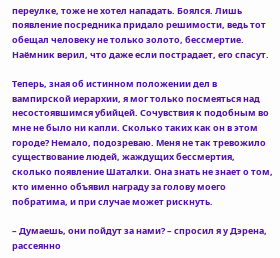переулке, тоже не хотел нападать. Боялся. Лишь появление посредника придало решимости, ведь тот обещал человеку не только золото, бессмертие. Наёмник верил, что даже если пострадает, его спасут.

Теперь, зная об истинном положении дел в вампирской иерархии, я мог только посмеяться над несостоявшимся убийцей. Сочувствия к подобным во мне не было ни капли. Сколько таких как он в этом городе? Немало, подозреваю. Меня не так тревожило существование людей, жаждущих бессмертия, сколько появление Шаталки. Она знать не знает о том, кто именно объявил награду за голову моего побратима, и при случае может рискнуть.

– Думаешь, они пойдут за нами? – спросил я у Дэрена, рассеянно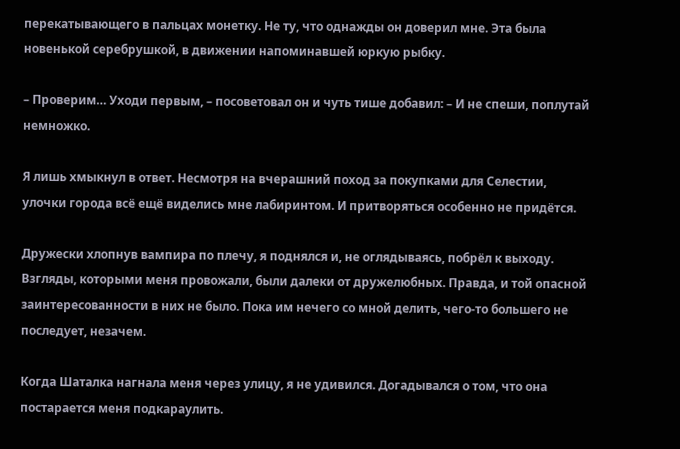перекатывающего в пальцах монетку. Не ту, что однажды он доверил мне. Эта была новенькой серебрушкой, в движении напоминавшей юркую рыбку.

– Проверим… Уходи первым, – посоветовал он и чуть тише добавил: – И не спеши, поплутай немножко.

Я лишь хмыкнул в ответ. Несмотря на вчерашний поход за покупками для Селестии, улочки города всё ещё виделись мне лабиринтом. И притворяться особенно не придётся.

Дружески хлопнув вампира по плечу, я поднялся и, не оглядываясь, побрёл к выходу. Взгляды, которыми меня провожали, были далеки от дружелюбных. Правда, и той опасной заинтересованности в них не было. Пока им нечего со мной делить, чего-то большего не последует, незачем.

Когда Шаталка нагнала меня через улицу, я не удивился. Догадывался о том, что она постарается меня подкараулить.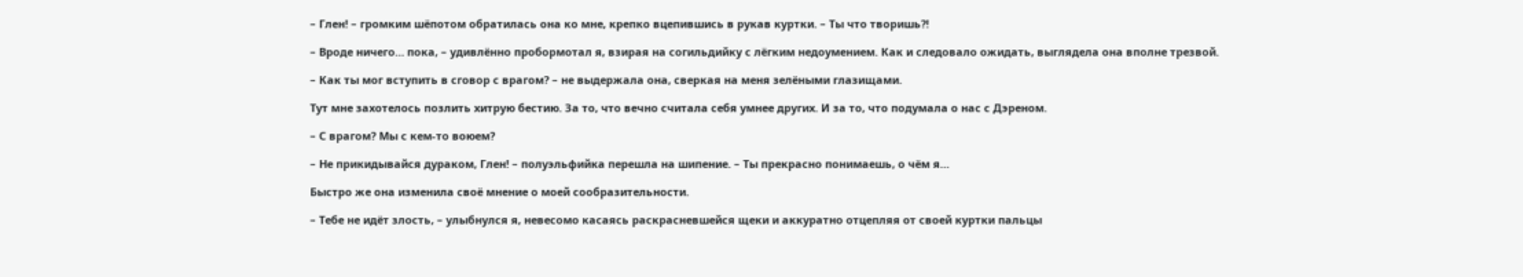– Глен! – громким шёпотом обратилась она ко мне, крепко вцепившись в рукав куртки. – Ты что творишь?!

– Вроде ничего… пока, – удивлённо пробормотал я, взирая на согильдийку с лёгким недоумением. Как и следовало ожидать, выглядела она вполне трезвой.

– Как ты мог вступить в сговор с врагом? – не выдержала она, сверкая на меня зелёными глазищами.

Тут мне захотелось позлить хитрую бестию. За то, что вечно считала себя умнее других. И за то, что подумала о нас с Дэреном.

– С врагом? Мы с кем-то воюем?

– Не прикидывайся дураком, Глен! – полуэльфийка перешла на шипение. – Ты прекрасно понимаешь, о чём я…

Быстро же она изменила своё мнение о моей сообразительности.

– Тебе не идёт злость, – улыбнулся я, невесомо касаясь раскрасневшейся щеки и аккуратно отцепляя от своей куртки пальцы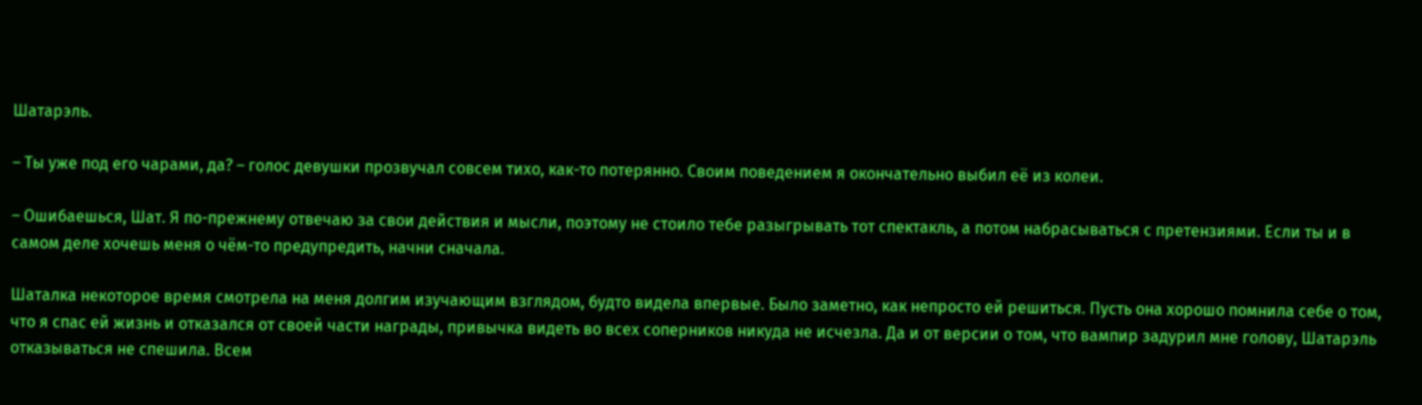Шатарэль.

– Ты уже под его чарами, да? – голос девушки прозвучал совсем тихо, как-то потерянно. Своим поведением я окончательно выбил её из колеи.

– Ошибаешься, Шат. Я по-прежнему отвечаю за свои действия и мысли, поэтому не стоило тебе разыгрывать тот спектакль, а потом набрасываться с претензиями. Если ты и в самом деле хочешь меня о чём-то предупредить, начни сначала.

Шаталка некоторое время смотрела на меня долгим изучающим взглядом, будто видела впервые. Было заметно, как непросто ей решиться. Пусть она хорошо помнила себе о том, что я спас ей жизнь и отказался от своей части награды, привычка видеть во всех соперников никуда не исчезла. Да и от версии о том, что вампир задурил мне голову, Шатарэль отказываться не спешила. Всем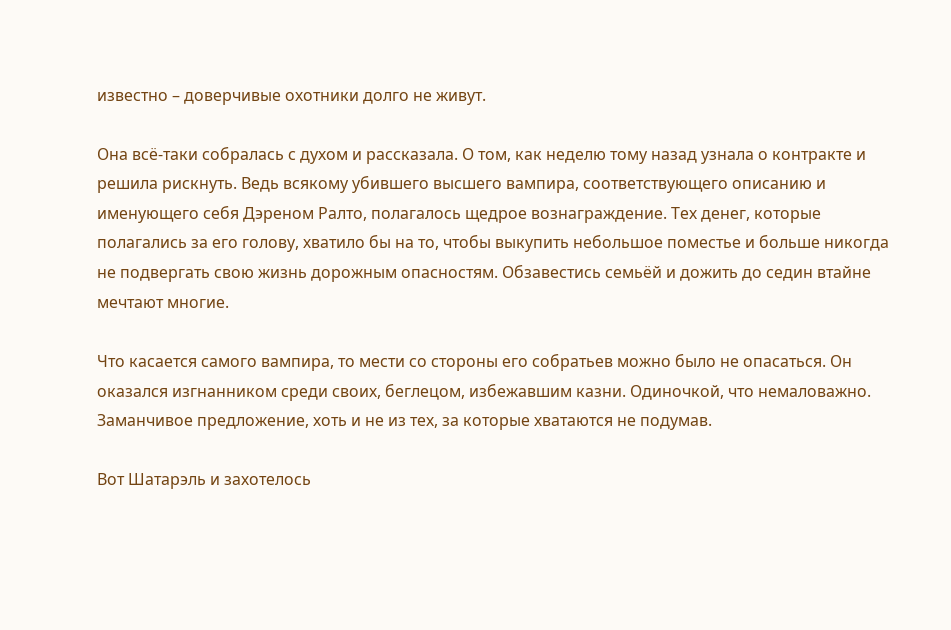известно – доверчивые охотники долго не живут.

Она всё-таки собралась с духом и рассказала. О том, как неделю тому назад узнала о контракте и решила рискнуть. Ведь всякому убившего высшего вампира, соответствующего описанию и именующего себя Дэреном Ралто, полагалось щедрое вознаграждение. Тех денег, которые полагались за его голову, хватило бы на то, чтобы выкупить небольшое поместье и больше никогда не подвергать свою жизнь дорожным опасностям. Обзавестись семьёй и дожить до седин втайне мечтают многие.

Что касается самого вампира, то мести со стороны его собратьев можно было не опасаться. Он оказался изгнанником среди своих, беглецом, избежавшим казни. Одиночкой, что немаловажно. Заманчивое предложение, хоть и не из тех, за которые хватаются не подумав.

Вот Шатарэль и захотелось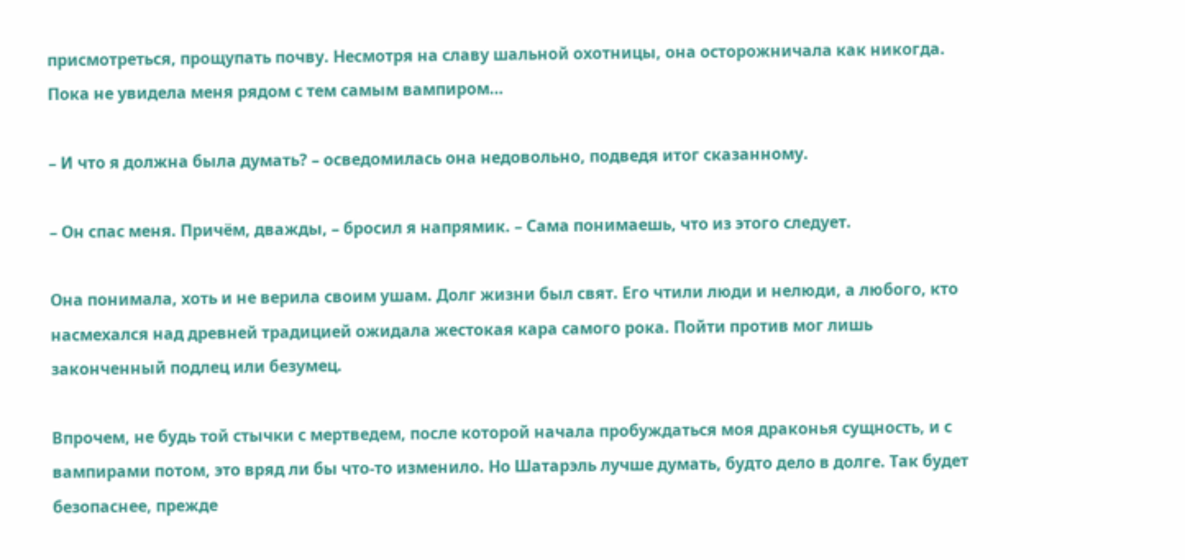присмотреться, прощупать почву. Несмотря на славу шальной охотницы, она осторожничала как никогда. Пока не увидела меня рядом с тем самым вампиром…

– И что я должна была думать? – осведомилась она недовольно, подведя итог сказанному.

– Он спас меня. Причём, дважды, – бросил я напрямик. – Сама понимаешь, что из этого следует.

Она понимала, хоть и не верила своим ушам. Долг жизни был свят. Его чтили люди и нелюди, а любого, кто насмехался над древней традицией ожидала жестокая кара самого рока. Пойти против мог лишь законченный подлец или безумец.

Впрочем, не будь той стычки с мертведем, после которой начала пробуждаться моя драконья сущность, и с вампирами потом, это вряд ли бы что-то изменило. Но Шатарэль лучше думать, будто дело в долге. Так будет безопаснее, прежде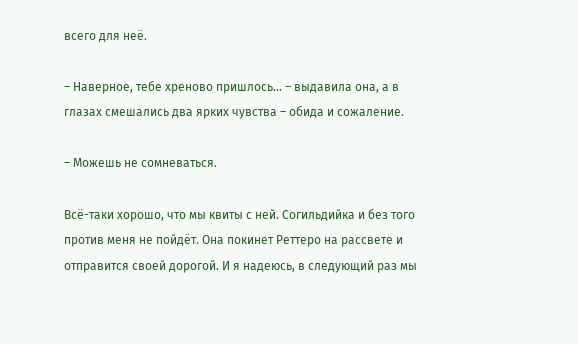всего для неё.

– Наверное, тебе хреново пришлось… – выдавила она, а в глазах смешались два ярких чувства – обида и сожаление.

– Можешь не сомневаться.

Всё-таки хорошо, что мы квиты с ней. Согильдийка и без того против меня не пойдёт. Она покинет Реттеро на рассвете и отправится своей дорогой. И я надеюсь, в следующий раз мы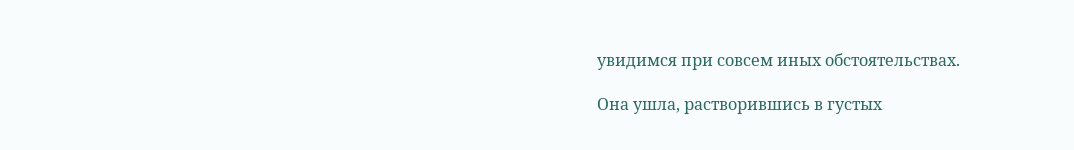увидимся при совсем иных обстоятельствах.

Она ушла, растворившись в густых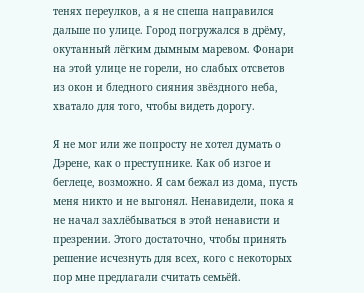тенях переулков, а я не спеша направился дальше по улице. Город погружался в дрёму, окутанный лёгким дымным маревом. Фонари на этой улице не горели, но слабых отсветов из окон и бледного сияния звёздного неба, хватало для того, чтобы видеть дорогу.

Я не мог или же попросту не хотел думать о Дэрене, как о преступнике. Как об изгое и беглеце, возможно. Я сам бежал из дома, пусть меня никто и не выгонял. Ненавидели, пока я не начал захлёбываться в этой ненависти и презрении. Этого достаточно, чтобы принять решение исчезнуть для всех, кого с некоторых пор мне предлагали считать семьёй.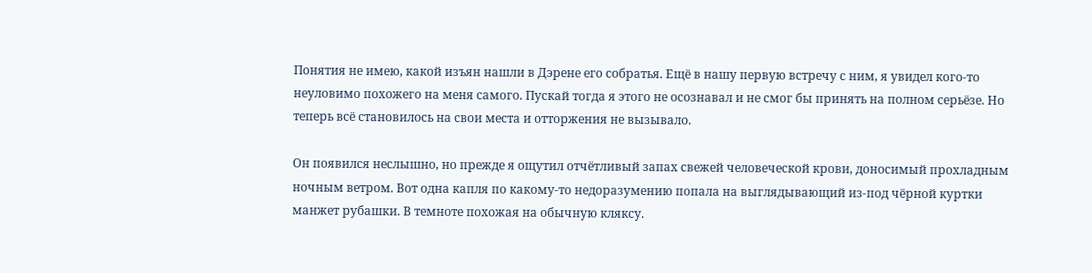Понятия не имею, какой изъян нашли в Дэрене его собратья. Ещё в нашу первую встречу с ним, я увидел кого-то неуловимо похожего на меня самого. Пускай тогда я этого не осознавал и не смог бы принять на полном серьёзе. Но теперь всё становилось на свои места и отторжения не вызывало.

Он появился неслышно, но прежде я ощутил отчётливый запах свежей человеческой крови, доносимый прохладным ночным ветром. Вот одна капля по какому-то недоразумению попала на выглядывающий из-под чёрной куртки манжет рубашки. В темноте похожая на обычную кляксу.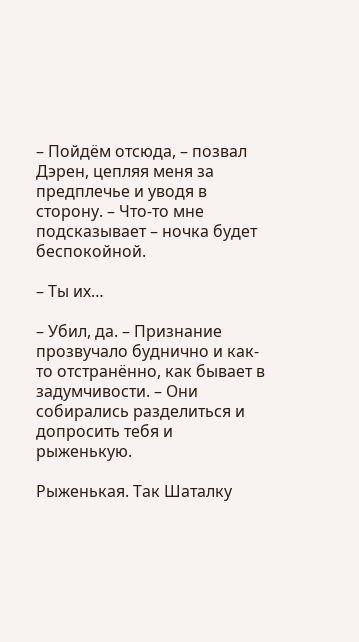– Пойдём отсюда, – позвал Дэрен, цепляя меня за предплечье и уводя в сторону. – Что-то мне подсказывает – ночка будет беспокойной.

– Ты их…

– Убил, да. – Признание прозвучало буднично и как-то отстранённо, как бывает в задумчивости. – Они собирались разделиться и допросить тебя и рыженькую.

Рыженькая. Так Шаталку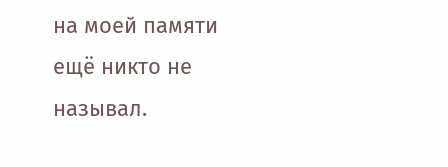на моей памяти ещё никто не называл.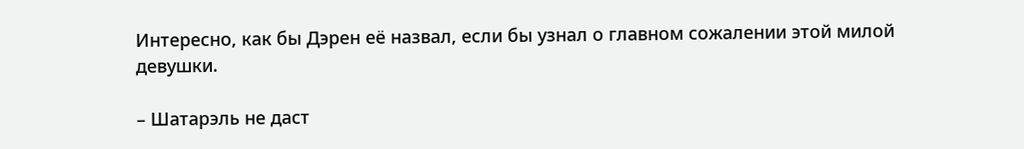Интересно, как бы Дэрен её назвал, если бы узнал о главном сожалении этой милой девушки.

– Шатарэль не даст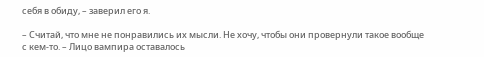себя в обиду, – заверил его я.

– Считай, что мне не понравились их мысли. Не хочу, чтобы они провернули такое вообще с кем-то. – Лицо вампира оставалось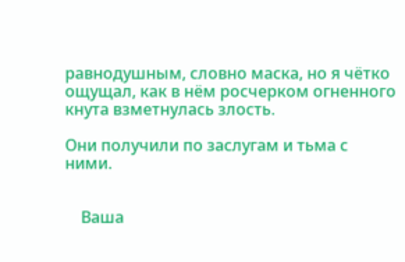равнодушным, словно маска, но я чётко ощущал, как в нём росчерком огненного кнута взметнулась злость.

Они получили по заслугам и тьма с ними.


    Ваша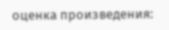оценка произведения: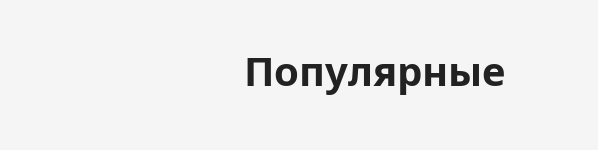Популярные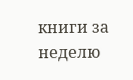книги за неделю